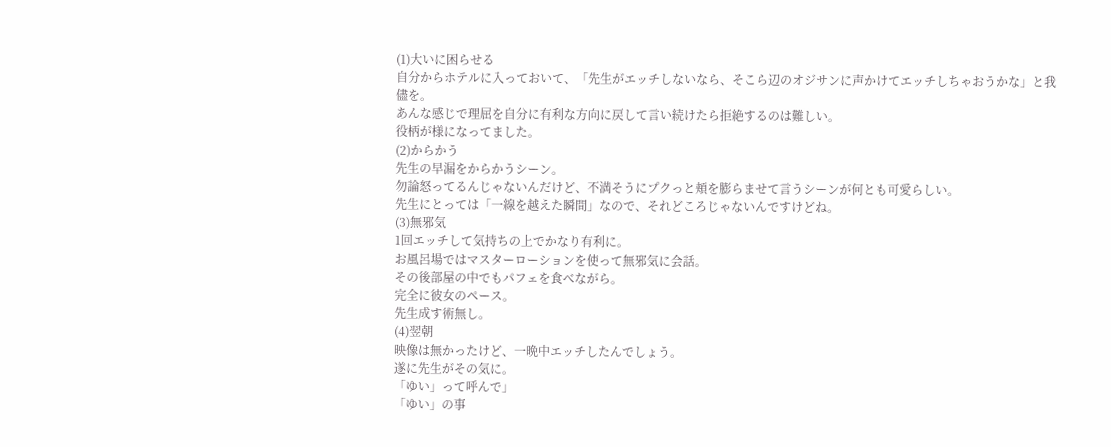(1)大いに困らせる
自分からホテルに入っておいて、「先生がエッチしないなら、そこら辺のオジサンに声かけてエッチしちゃおうかな」と我儘を。
あんな感じで理屈を自分に有利な方向に戻して言い続けたら拒絶するのは難しい。
役柄が様になってました。
(2)からかう
先生の早漏をからかうシーン。
勿論怒ってるんじゃないんだけど、不満そうにプクっと頬を膨らませて言うシーンが何とも可愛らしい。
先生にとっては「一線を越えた瞬間」なので、それどころじゃないんですけどね。
(3)無邪気
1回エッチして気持ちの上でかなり有利に。
お風呂場ではマスターローションを使って無邪気に会話。
その後部屋の中でもパフェを食べながら。
完全に彼女のペース。
先生成す術無し。
(4)翌朝
映像は無かったけど、一晩中エッチしたんでしょう。
遂に先生がその気に。
「ゆい」って呼んで」
「ゆい」の事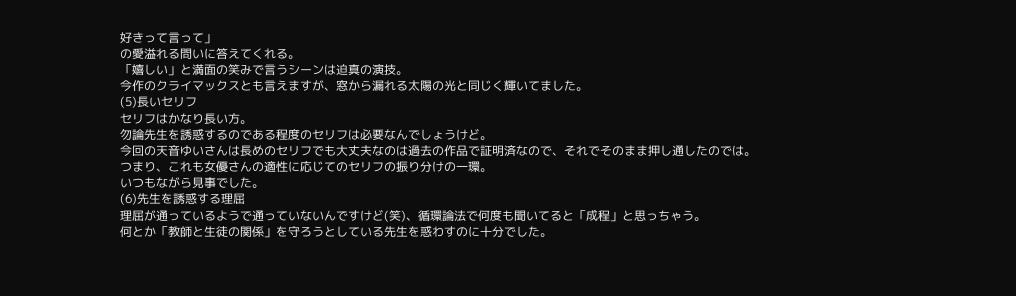好きって言って」
の愛溢れる問いに答えてくれる。
「嬉しい」と満面の笑みで言うシーンは迫真の演技。
今作のクライマックスとも言えますが、窓から漏れる太陽の光と同じく輝いてました。
(5)長いセリフ
セリフはかなり長い方。
勿論先生を誘惑するのである程度のセリフは必要なんでしょうけど。
今回の天音ゆいさんは長めのセリフでも大丈夫なのは過去の作品で証明済なので、それでそのまま押し通したのでは。
つまり、これも女優さんの適性に応じてのセリフの振り分けの一環。
いつもながら見事でした。
(6)先生を誘惑する理屈
理屈が通っているようで通っていないんですけど(笑)、循環論法で何度も聞いてると「成程」と思っちゃう。
何とか「教師と生徒の関係」を守ろうとしている先生を惑わすのに十分でした。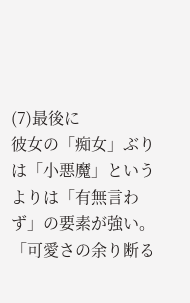(7)最後に
彼女の「痴女」ぶりは「小悪魔」というよりは「有無言わず」の要素が強い。
「可愛さの余り断る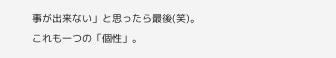事が出来ない」と思ったら最後(笑)。
これも一つの「個性」。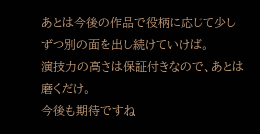あとは今後の作品で役柄に応じて少しずつ別の面を出し続けていけば。
演技力の高さは保証付きなので、あとは磨くだけ。
今後も期待ですね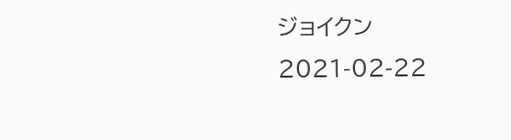ジョイクン
2021-02-22